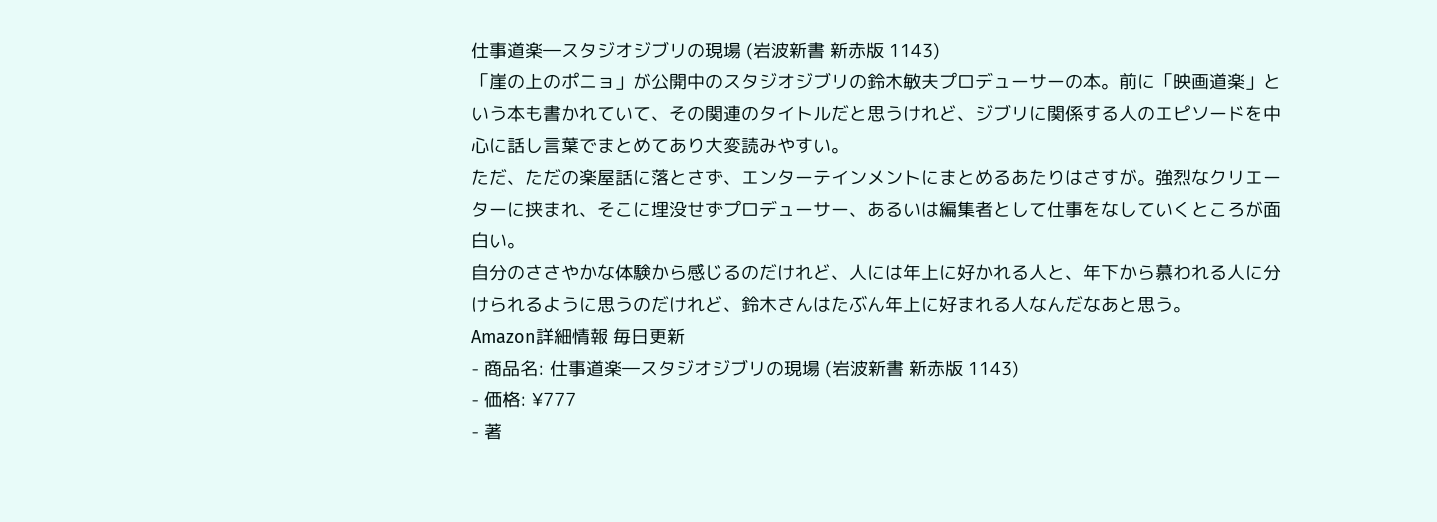仕事道楽―スタジオジブリの現場 (岩波新書 新赤版 1143)
「崖の上のポニョ」が公開中のスタジオジブリの鈴木敏夫プロデューサーの本。前に「映画道楽」という本も書かれていて、その関連のタイトルだと思うけれど、ジブリに関係する人のエピソードを中心に話し言葉でまとめてあり大変読みやすい。
ただ、ただの楽屋話に落とさず、エンターテインメントにまとめるあたりはさすが。強烈なクリエーターに挟まれ、そこに埋没せずプロデューサー、あるいは編集者として仕事をなしていくところが面白い。
自分のささやかな体験から感じるのだけれど、人には年上に好かれる人と、年下から慕われる人に分けられるように思うのだけれど、鈴木さんはたぶん年上に好まれる人なんだなあと思う。
Amazon詳細情報 毎日更新
- 商品名: 仕事道楽―スタジオジブリの現場 (岩波新書 新赤版 1143)
- 価格: ¥777
- 著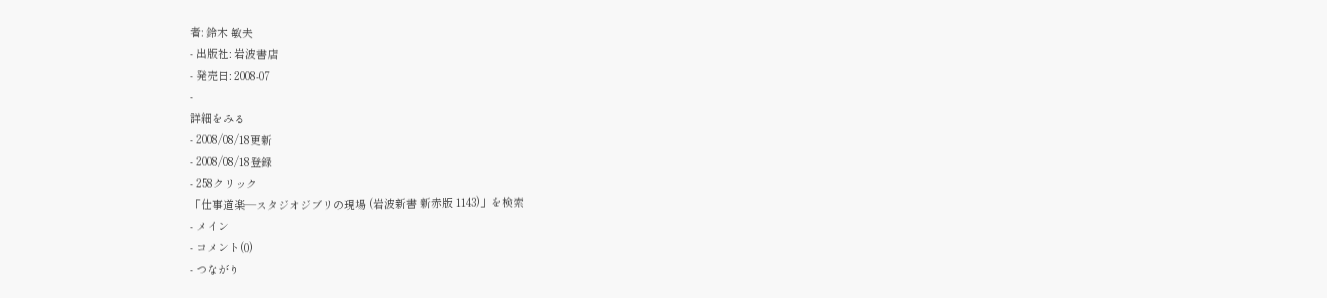者: 鈴木 敏夫
- 出版社: 岩波書店
- 発売日: 2008-07
-
詳細をみる
- 2008/08/18更新
- 2008/08/18登録
- 258クリック
「仕事道楽―スタジオジブリの現場 (岩波新書 新赤版 1143)」を検索
- メイン
- コメント(0)
- つながり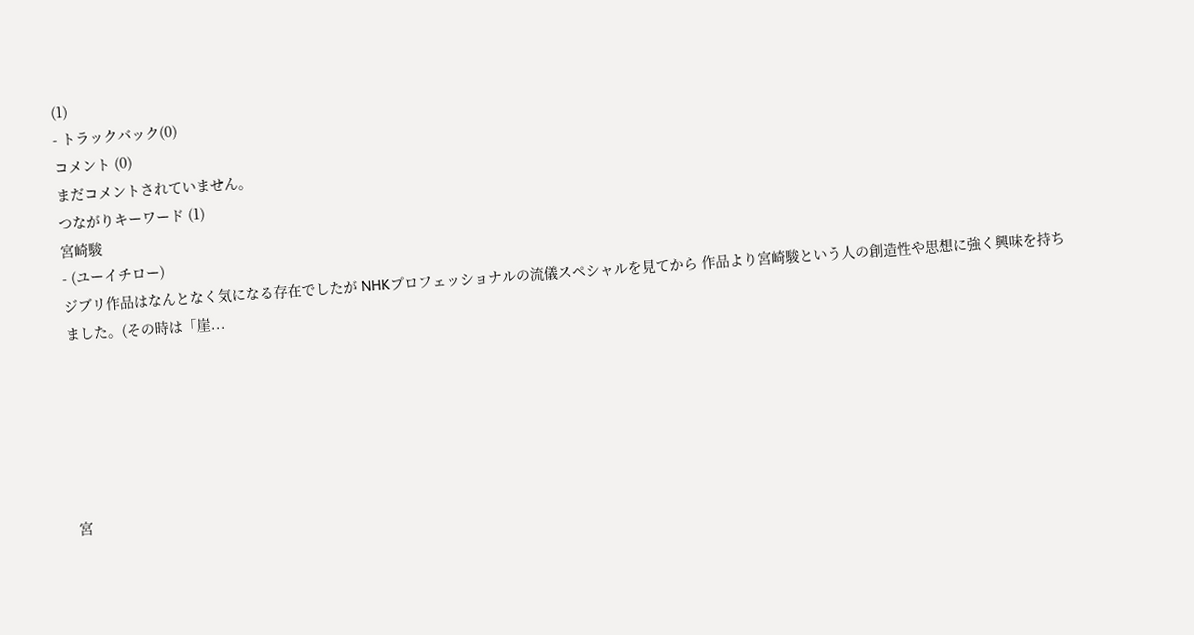(1)
- トラックバック(0)
コメント (0)
まだコメントされていません。
つながりキーワード (1)
宮崎駿
- (ユーイチロー)
ジブリ作品はなんとなく気になる存在でしたが NHKプロフェッショナルの流儀スペシャルを見てから 作品より宮崎駿という人の創造性や思想に強く興味を持ちました。(その時は「崖...






宮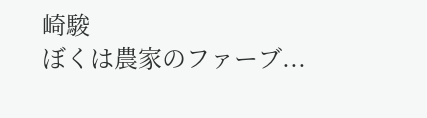崎駿
ぼくは農家のファーブ...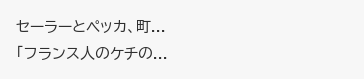セーラーとペッカ、町...
「フランス人のケチの...